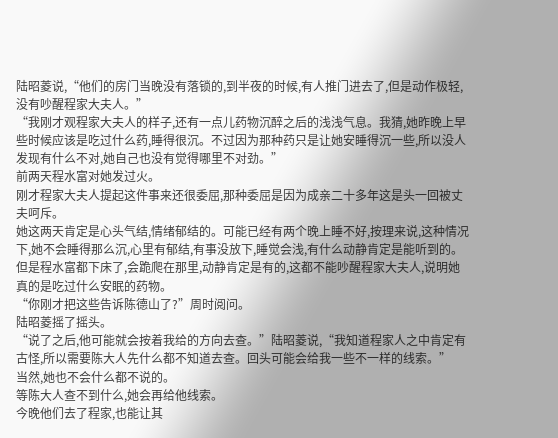陆昭菱说,“他们的房门当晚没有落锁的,到半夜的时候,有人推门进去了,但是动作极轻,没有吵醒程家大夫人。”
“我刚才观程家大夫人的样子,还有一点儿药物沉醉之后的浅浅气息。我猜,她昨晚上早些时候应该是吃过什么药,睡得很沉。不过因为那种药只是让她安睡得沉一些,所以没人发现有什么不对,她自己也没有觉得哪里不对劲。”
前两天程水富对她发过火。
刚才程家大夫人提起这件事来还很委屈,那种委屈是因为成亲二十多年这是头一回被丈夫呵斥。
她这两天肯定是心头气结,情绪郁结的。可能已经有两个晚上睡不好,按理来说,这种情况下,她不会睡得那么沉,心里有郁结,有事没放下,睡觉会浅,有什么动静肯定是能听到的。
但是程水富都下床了,会跪爬在那里,动静肯定是有的,这都不能吵醒程家大夫人,说明她真的是吃过什么安眠的药物。
“你刚才把这些告诉陈德山了?”周时阅问。
陆昭菱摇了摇头。
“说了之后,他可能就会按着我给的方向去查。”陆昭菱说,“我知道程家人之中肯定有古怪,所以需要陈大人先什么都不知道去查。回头可能会给我一些不一样的线索。”
当然,她也不会什么都不说的。
等陈大人查不到什么,她会再给他线索。
今晚他们去了程家,也能让其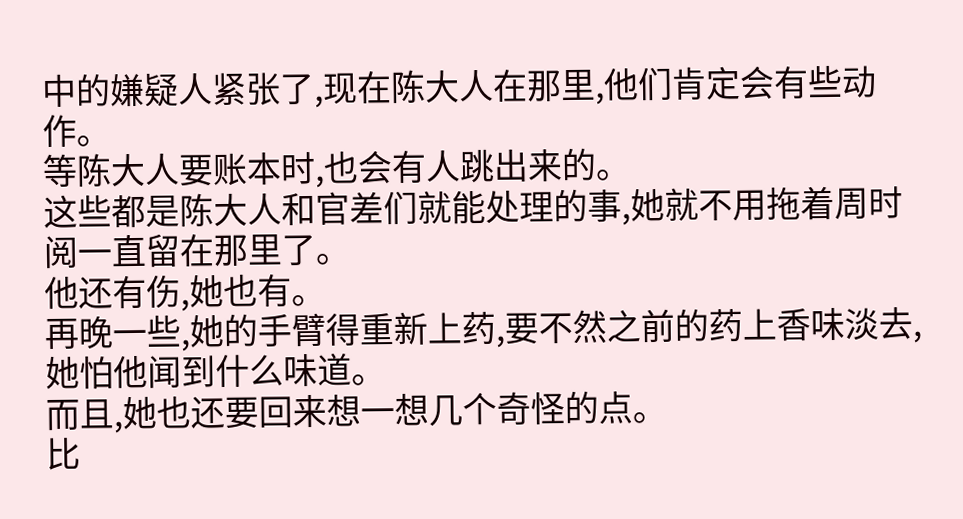中的嫌疑人紧张了,现在陈大人在那里,他们肯定会有些动作。
等陈大人要账本时,也会有人跳出来的。
这些都是陈大人和官差们就能处理的事,她就不用拖着周时阅一直留在那里了。
他还有伤,她也有。
再晚一些,她的手臂得重新上药,要不然之前的药上香味淡去,她怕他闻到什么味道。
而且,她也还要回来想一想几个奇怪的点。
比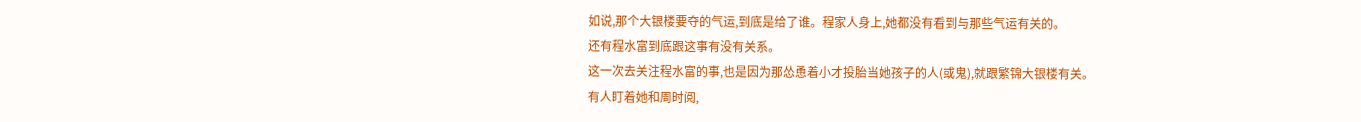如说,那个大银楼要夺的气运,到底是给了谁。程家人身上,她都没有看到与那些气运有关的。
还有程水富到底跟这事有没有关系。
这一次去关注程水富的事,也是因为那怂恿着小才投胎当她孩子的人(或鬼),就跟繁锦大银楼有关。
有人盯着她和周时阅,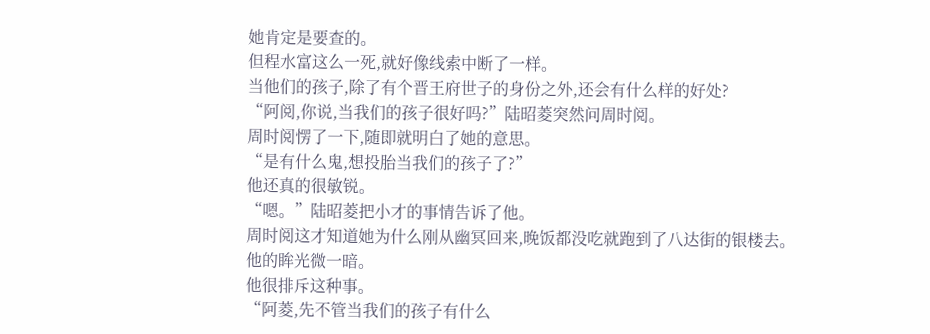她肯定是要查的。
但程水富这么一死,就好像线索中断了一样。
当他们的孩子,除了有个晋王府世子的身份之外,还会有什么样的好处?
“阿阅,你说,当我们的孩子很好吗?”陆昭菱突然问周时阅。
周时阅愣了一下,随即就明白了她的意思。
“是有什么鬼,想投胎当我们的孩子了?”
他还真的很敏锐。
“嗯。”陆昭菱把小才的事情告诉了他。
周时阅这才知道她为什么刚从幽冥回来,晚饭都没吃就跑到了八达街的银楼去。
他的眸光微一暗。
他很排斥这种事。
“阿菱,先不管当我们的孩子有什么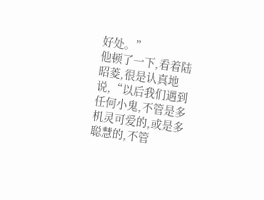好处。”
他顿了一下,看着陆昭菱,很是认真地说,“以后我们遇到任何小鬼,不管是多机灵可爱的,或是多聪慧的,不管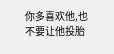你多喜欢他,也不要让他投胎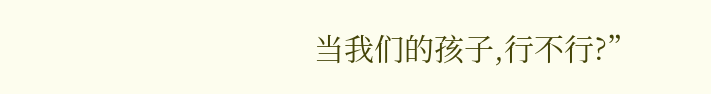当我们的孩子,行不行?”